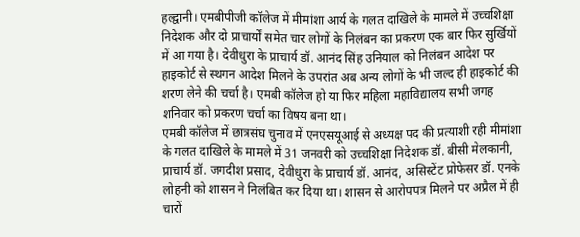हल्द्वानी। एमबीपीजी कॉलेज में मीमांशा आर्य के गलत दाखिले के मामले में उच्चशिक्षा निदेशक और दो प्राचार्यों समेत चार लोगों के निलंबन का प्रकरण एक बार फिर सुर्खियों में आ गया है। देवीधुरा के प्राचार्य डॉ. आनंद सिंह उनियाल को निलंबन आदेश पर हाइकोर्ट से स्थगन आदेश मिलने के उपरांत अब अन्य लोगों के भी जल्द ही हाइकोर्ट की शरण लेने की चर्चा है। एमबी कॉलेज हो या फिर महिला महाविद्यालय सभी जगह शनिवार को प्रकरण चर्चा का विषय बना था।
एमबी कॉलेज में छात्रसंघ चुनाव में एनएसयूआई से अध्यक्ष पद की प्रत्याशी रही मीमांशा के गलत दाखिले के मामले में 31 जनवरी को उच्चशिक्षा निदेशक डॉ. बीसी मेलकानी, प्राचार्य डॉ. जगदीश प्रसाद, देवीधुरा के प्राचार्य डॉ. आनंद, असिस्टेंट प्रोफेसर डॉ. एनके लोहनी को शासन ने निलंबित कर दिया था। शासन से आरोपपत्र मिलने पर अप्रैल में ही चारों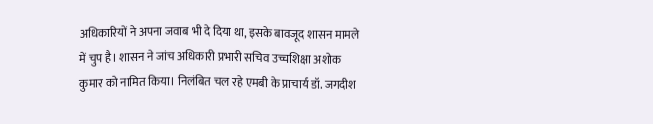अधिकारियों ने अपना जवाब भी दे दिया था, इसके बावजूद शासन मामले में चुप है। शासन ने जांच अधिकारी प्रभारी सचिव उच्चशिक्षा अशोक कुमार को नामित किया। निलंबित चल रहे एमबी के प्राचार्य डॉ. जगदीश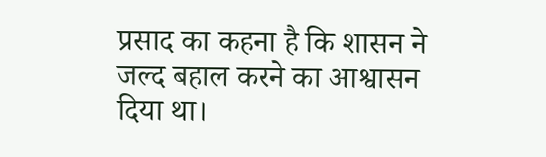प्रसाद का कहना है कि शासन ने जल्द बहाल करने का आश्वासन दिया था।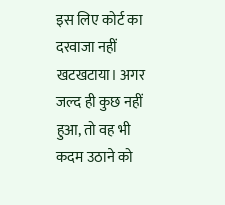इस लिए कोर्ट का दरवाजा नहीं खटखटाया। अगर जल्द ही कुछ नहीं हुआ, तो वह भी कदम उठाने को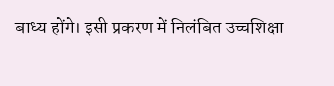बाध्य होंगे। इसी प्रकरण में निलंबित उच्चशिक्षा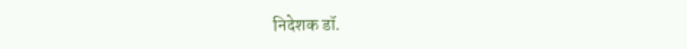निदेशक डॉ.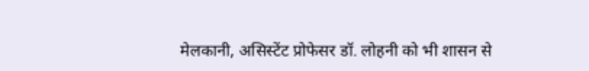मेलकानी, असिस्टेंट प्रोफेसर डॉ. लोहनी को भी शासन से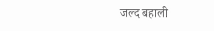जल्द बहाली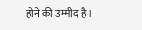होने की उम्मीद है।